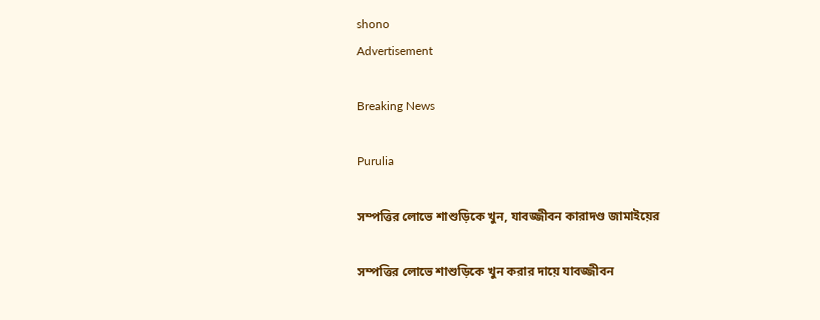shono
Advertisement

Breaking News

Purulia

সম্পত্তির লোভে শাশুড়িকে খুন, যাবজ্জীবন কারাদণ্ড জামাইয়ের

সম্পত্তির লোভে শাশুড়িকে খুন করার দায়ে যাবজ্জীবন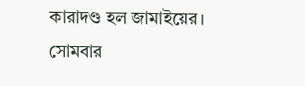কারাদণ্ড হল জামাইয়ের। সোমবার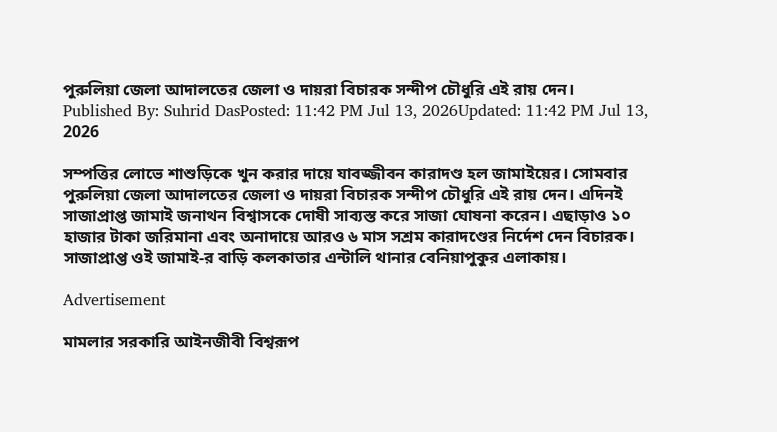পুরুলিয়া জেলা আদালতের জেলা ও দায়রা বিচারক সন্দীপ চৌধুরি এই রায় দেন।
Published By: Suhrid DasPosted: 11:42 PM Jul 13, 2026Updated: 11:42 PM Jul 13, 2026

সম্পত্তির লোভে শাশুড়িকে খুন করার দায়ে যাবজ্জীবন কারাদণ্ড হল জামাইয়ের। সোমবার পুরুলিয়া জেলা আদালতের জেলা ও দায়রা বিচারক সন্দীপ চৌধুরি এই রায় দেন। এদিনই সাজাপ্রাপ্ত জামাই জনাথন বিশ্বাসকে দোষী সাব্যস্ত করে সাজা ঘোষনা করেন। এছাড়াও ১০ হাজার টাকা জরিমানা এবং অনাদায়ে আরও ৬ মাস সশ্রম কারাদণ্ডের নির্দেশ দেন বিচারক। সাজাপ্রাপ্ত ওই জামাই-র বাড়ি কলকাতার এন্টালি থানার বেনিয়াপুকুর এলাকায়।

Advertisement

মামলার সরকারি আইনজীবী বিশ্বরূপ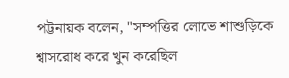পট্টনায়ক বলেন, "সম্পত্তির লোভে শাশুড়িকে শ্বাসরোধ করে খুন করেছিল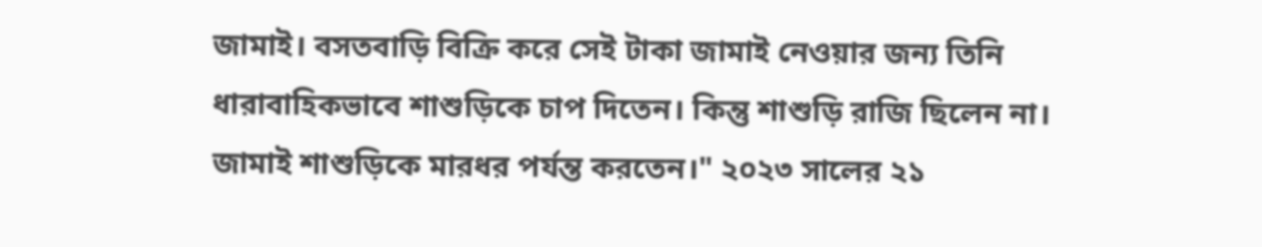জামাই। বসতবাড়ি বিক্রি করে সেই টাকা জামাই নেওয়ার জন্য তিনি ধারাবাহিকভাবে শাশুড়িকে চাপ দিতেন। কিন্তু শাশুড়ি রাজি ছিলেন না। জামাই শাশুড়িকে মারধর পর্যন্ত করতেন।" ২০২৩ সালের ২১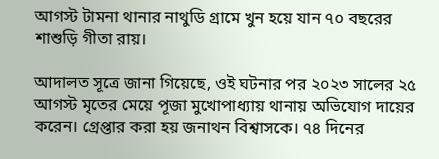আগস্ট টামনা থানার নাথুডি গ্রামে খুন হয়ে যান ৭০ বছরের শাশুড়ি গীতা রায়।

আদালত সূত্রে জানা গিয়েছে, ওই ঘটনার পর ২০২৩ সালের ২৫ আগস্ট মৃতের মেয়ে পূজা মুখোপাধ্যায় থানায় অভিযোগ দায়ের করেন। গ্রেপ্তার করা হয় জনাথন বিশ্বাসকে। ৭৪ দিনের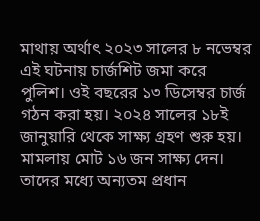মাথায় অর্থাৎ ২০২৩ সালের ৮ নভেম্বর এই ঘটনায় চার্জশিট জমা করে পুলিশ। ওই বছরের ১৩ ডিসেম্বর চার্জ গঠন করা হয়। ২০২৪ সালের ১৮ই জানুয়ারি থেকে সাক্ষ্য গ্রহণ শুরু হয়। মামলায় মোট ১৬ জন সাক্ষ্য দেন। তাদের মধ্যে অন্যতম প্রধান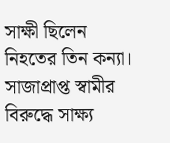সাক্ষী ছিলেন নিহতের তিন কন্যা। সাজাপ্রাপ্ত স্বামীর বিরুদ্ধে সাক্ষ্য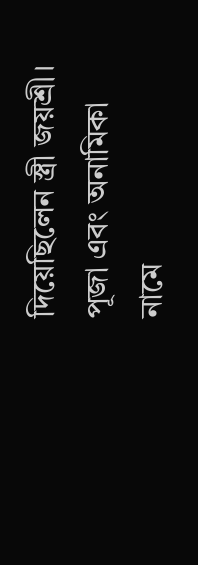দিয়েছিলেন স্ত্রী জয়শ্রী। পূজা এবং অনামিকা নামে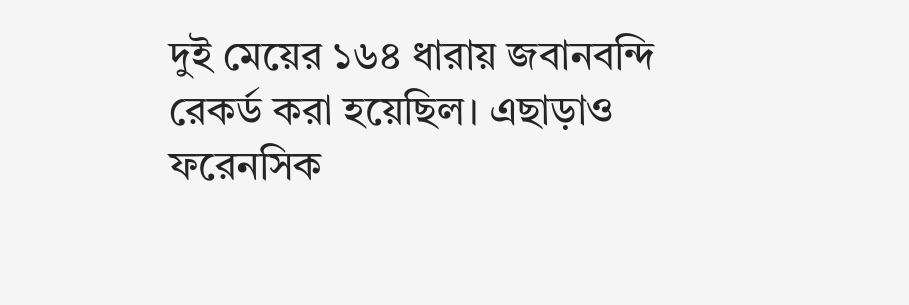দুই মেয়ের ১৬৪ ধারায় জবানবন্দি রেকর্ড করা হয়েছিল। এছাড়াও ফরেনসিক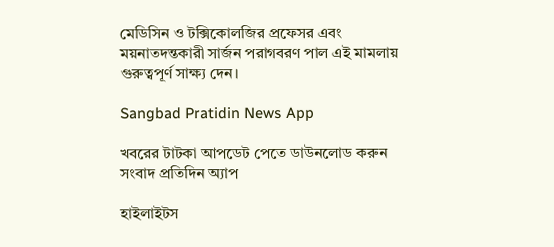মেডিসিন ও টক্সিকোলজির প্রফেসর এবং ময়নাতদন্তকারী সার্জন পরাগবরণ পাল এই মামলায় গুরুত্বপূর্ণ সাক্ষ্য দেন।

Sangbad Pratidin News App

খবরের টাটকা আপডেট পেতে ডাউনলোড করুন সংবাদ প্রতিদিন অ্যাপ

হাইলাইটস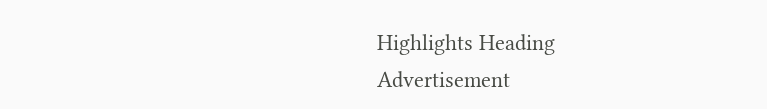Highlights Heading
Advertisement